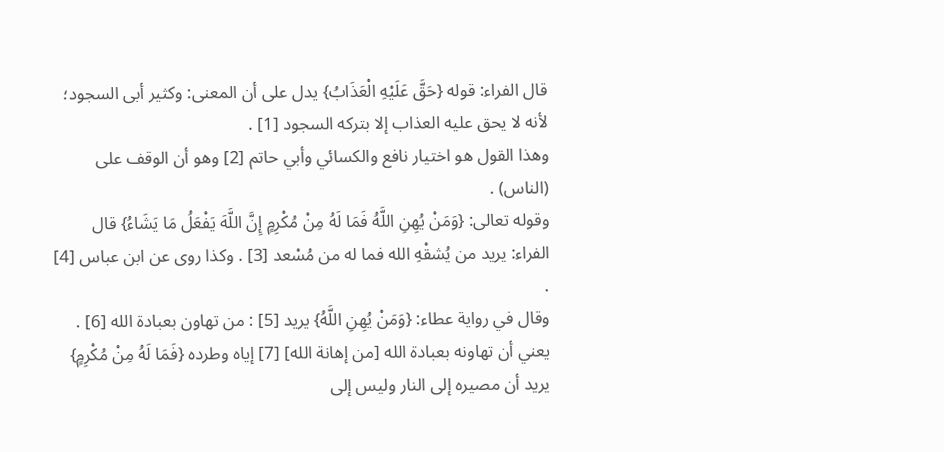قال الفراء: قوله {حَقَّ عَلَيْهِ الْعَذَابُ} يدل على أن المعنى: وكثير أبى السجود؛ لأنه لا يحق عليه العذاب إلا بتركه السجود [1] .
وهذا القول هو اختيار نافع والكسائي وأبي حاتم [2] وهو أن الوقف على (الناس) .
وقوله تعالى: {وَمَنْ يُهِنِ اللَّهُ فَمَا لَهُ مِنْ مُكْرِمٍ إِنَّ اللَّهَ يَفْعَلُ مَا يَشَاءُ} قال الفراء: يريد من يُشقْهِ الله فما له من مُسْعد [3] . وكذا روى عن ابن عباس [4] .
وقال في رواية عطاء: {وَمَنْ يُهِنِ اللَّهُ} يريد [5] : من تهاون بعبادة الله [6] .
يعني أن تهاونه بعبادة الله [من إهانة الله] [7] إياه وطرده {فَمَا لَهُ مِنْ مُكْرِمٍ} يريد أن مصيره إلى النار وليس إلى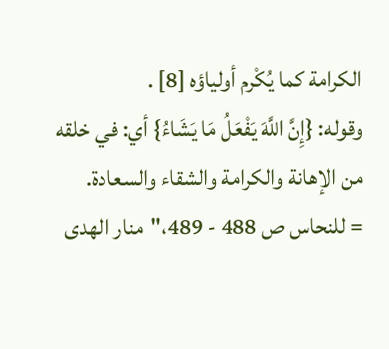الكرامة كما يُكْرم أولياؤه [8] .
وقوله: {إِنَّ اللَّهَ يَفْعَلُ مَا يَشَاءُ} أي: في خلقه من الإهانة والكرامة والشقاء والسعادة.
= للنحاس ص 488 - 489،"منار الهدى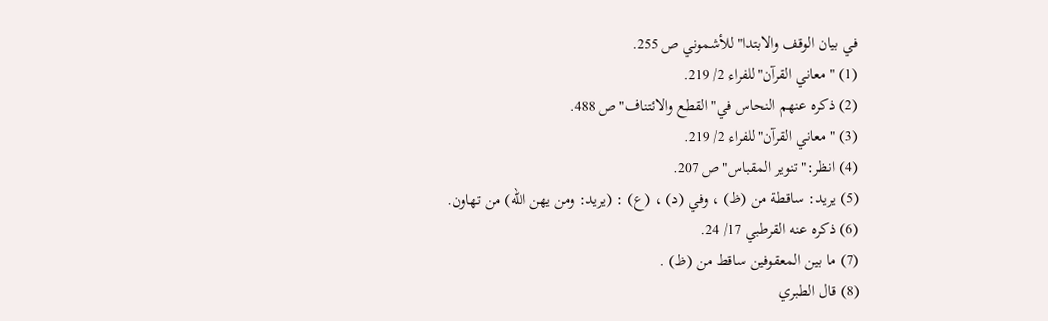في بيان الوقف والابتدا"للأشموني ص 255.
(1) "معاني القرآن"للفراء 2/ 219.
(2) ذكره عنهم النحاس في"القطع والائتناف"ص 488.
(3) "معاني القرآن"للفراء 2/ 219.
(4) انظر:"تنوير المقباس"ص 207.
(5) يريد: ساقطة من (ظ) ، وفي (د) ، (ع) : (يريد: ومن يهن الله) من تهاون.
(6) ذكره عنه القرطبي 17/ 24.
(7) ما بين المعقوفين ساقط من (ظ) .
(8) قال الطبري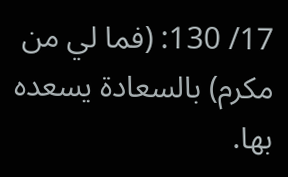17/ 130: (فما لي من مكرم) بالسعادة يسعده بها.